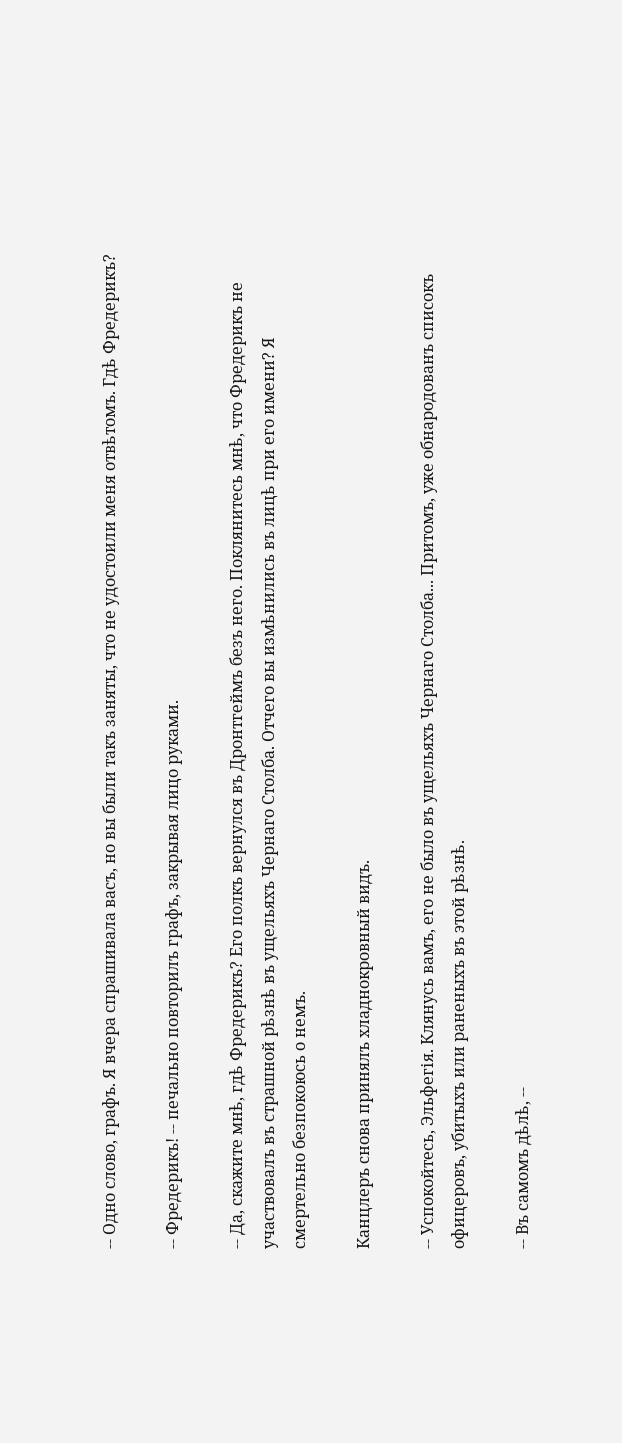-- Одно слово, графъ. Я вчера спрашивала васъ, но вы были такъ заняты, что не удостоили меня отвѣтомъ. Гдѣ Фредерикъ?

-- Фредерикъ! -- печально повторилъ графъ, закрывая лицо руками.

-- Да, скажите мнѣ, гдѣ Фредерикъ? Его полкъ вернулся въ Дронтгеймъ безъ него. Поклянитесь мнѣ, что Фредерикъ не участвовалъ въ страшной рѣзнѣ въ ущельяхъ Чернаго Столба. Отчего вы измѣнились въ лицѣ при его имени? Я смертельно безпокоюсь о немъ.

Канцлеръ снова принялъ хладнокровный видъ.

-- Успокойтесь, Эльфегія. Клянусь вамъ, его не было въ ущельяхъ Чернаго Столба... Притомъ, уже обнародованъ списокъ офицеровъ, убитыхъ или раненыхъ въ этой рѣзнѣ.

-- Въ самомъ дѣлѣ, --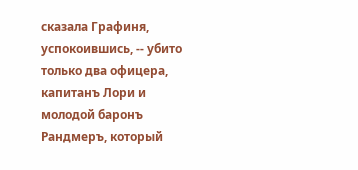сказала Графиня, успокоившись, -- убито только два офицера, капитанъ Лори и молодой баронъ Рандмеръ, который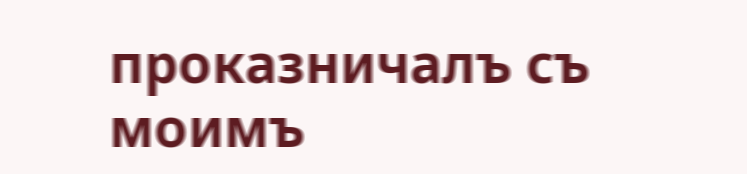проказничалъ съ моимъ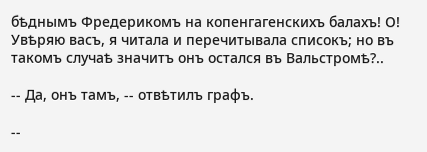бѣднымъ Фредерикомъ на копенгагенскихъ балахъ! О! Увѣряю васъ, я читала и перечитывала списокъ; но въ такомъ случаѣ значитъ онъ остался въ Вальстромѣ?..

-- Да, онъ тамъ, -- отвѣтилъ графъ.

--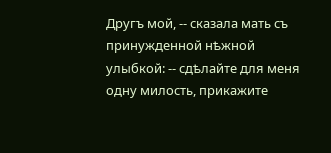Другъ мой, -- сказала мать съ принужденной нѣжной улыбкой: -- сдѣлайте для меня одну милость, прикажите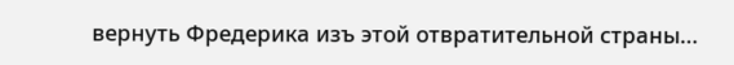вернуть Фредерика изъ этой отвратительной страны...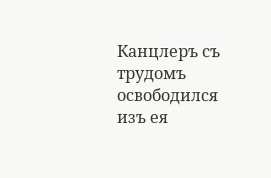Канцлеръ съ трудомъ освободился изъ ея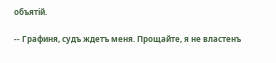объятій.

-- Графиня, судъ ждетъ меня. Прощайте, я не властенъ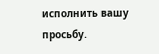исполнить вашу просьбу.